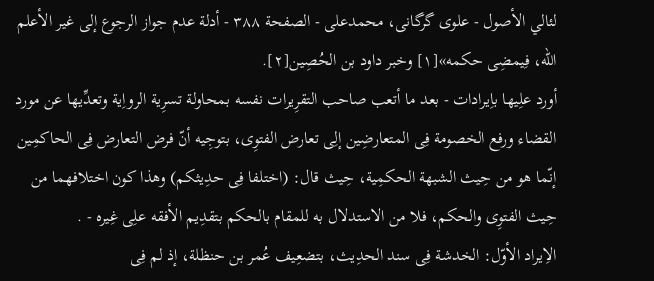لئالي الأصول - علوی گرگانی، محمدعلی - الصفحة ٣٨٨ - أدلة عدم جواز الرجوع إلی غیر الأعلم
اللّه، فِیمضِی حکمه»[١] وخبر داود بن الحُصِین[٢].
أورد علِیها باِیرادات - بعد ما أتعب صاحب التقرِیرات نفسه بمحاولة تسرِیة الرواِیة وتعدِّیها عن مورد القضاء ورفع الخصومة فِی المتعارضِین إلِی تعارض الفتوِی، بتوجِیه أنّ فرض التعارض فِی الحاکمِین إنّما هو من حِیث الشبهة الحکمِیة، حِیث قال: (اختلفا فِی حدِیثکم) وهذا کون اختلافهما من حِیث الفتوِی والحکم، فلا من الاستدلال به للمقام بالحکم بتقدِیم الأفقه علِی غِیره - .
الاِیراد الأوّل: الخدشة فِی سند الحدِیث، بتضعِیف عُمر بن حنظلة، إذ لم فِی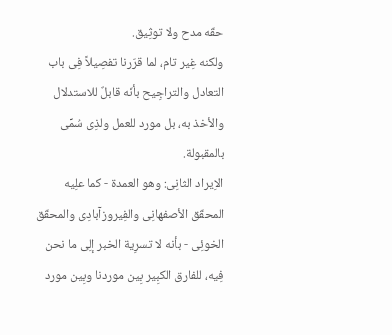حقّه مدح ولا توثِیق.
ولکنه غِیر تام، لما قرّرنا تفصِیلاً فِی باب التعادل والتراجِیح بأنّه قابلٌ للاستدلال والأخذ به، بل مورد للعمل ولذِی سُمِّی بالمقبولة.
الاِیراد الثانِی: وهو العمدة - کما علِیه المحقّق الأصفهانِی والفِیروزآبادِی والمحقّق الخوئِی - بأنه لا تسرِیة الخبر إلِی ما نحن فِیه، للفارق الکبِیر بِین موردنا وبِین مورد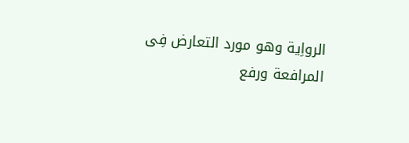الرواِیة وهو مورد التعارض فِی المرافعة ورفع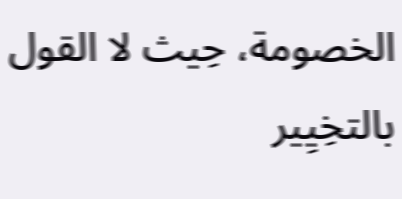الخصومة، حِیث لا القول بالتخِیِیر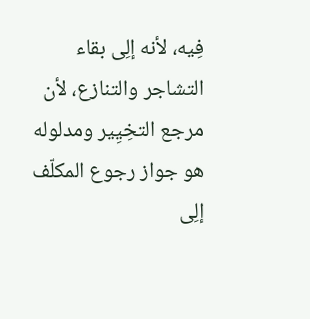فِیه، لأنه إلِی بقاء التشاجر والتنازع، لأن مرجع التخِیِیر ومدلوله هو جواز رجوع المکلّف إلِی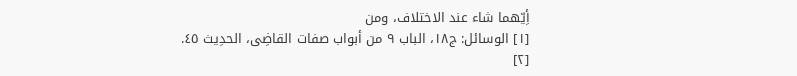أِیّهما شاء عند الاختلاف، ومن
[١] الوسائل: ج١٨، الباب ٩ من أبواب صفات القاضِی، الحدِیث ٤٥.
[٢]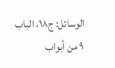الوسائل: ج١٨، الباب ٩ من أبواب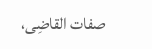صفات القاضِی،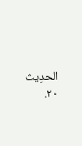الحدِیث ٢٠.